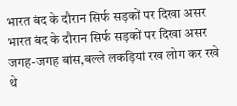भारत बंद के दौरान सिर्फ सड़कों पर दिखा असर
भारत बंद के दौरान सिर्फ सड़कों पर दिखा असर
जगह-जगह बांस,बल्ले लकड़ियां रख लोग कर रखे थे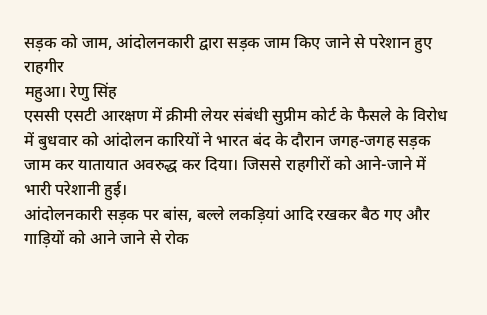सड़क को जाम, आंदोलनकारी द्वारा सड़क जाम किए जाने से परेशान हुए राहगीर
महुआ। रेणु सिंह
एससी एसटी आरक्षण में क्रीमी लेयर संबंधी सुप्रीम कोर्ट के फैसले के विरोध में बुधवार को आंदोलन कारियों ने भारत बंद के दौरान जगह-जगह सड़क जाम कर यातायात अवरुद्ध कर दिया। जिससे राहगीरों को आने-जाने में भारी परेशानी हुई।
आंदोलनकारी सड़क पर बांस, बल्ले लकड़ियां आदि रखकर बैठ गए और गाड़ियों को आने जाने से रोक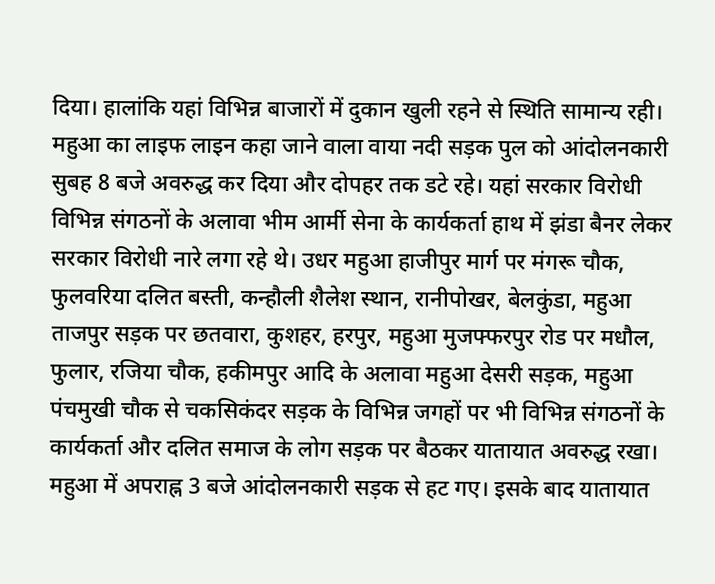दिया। हालांकि यहां विभिन्न बाजारों में दुकान खुली रहने से स्थिति सामान्य रही।
महुआ का लाइफ लाइन कहा जाने वाला वाया नदी सड़क पुल को आंदोलनकारी सुबह 8 बजे अवरुद्ध कर दिया और दोपहर तक डटे रहे। यहां सरकार विरोधी विभिन्न संगठनों के अलावा भीम आर्मी सेना के कार्यकर्ता हाथ में झंडा बैनर लेकर सरकार विरोधी नारे लगा रहे थे। उधर महुआ हाजीपुर मार्ग पर मंगरू चौक, फुलवरिया दलित बस्ती, कन्हौली शैलेश स्थान, रानीपोखर, बेलकुंडा, महुआ ताजपुर सड़क पर छतवारा, कुशहर, हरपुर, महुआ मुजफ्फरपुर रोड पर मधौल, फुलार, रजिया चौक, हकीमपुर आदि के अलावा महुआ देसरी सड़क, महुआ पंचमुखी चौक से चकसिकंदर सड़क के विभिन्न जगहों पर भी विभिन्न संगठनों के कार्यकर्ता और दलित समाज के लोग सड़क पर बैठकर यातायात अवरुद्ध रखा। महुआ में अपराह्न 3 बजे आंदोलनकारी सड़क से हट गए। इसके बाद यातायात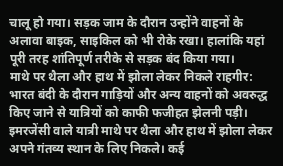चालू हो गया। सड़क जाम के दौरान उन्होंने वाहनों के अलावा बाइक, साइकिल को भी रोके रखा। हालांकि यहां पूरी तरह शांतिपूर्ण तरीके से सड़क बंद किया गया।
माथे पर थैला और हाथ में झोला लेकर निकले राहगीर:
भारत बंदी के दौरान गाड़ियों और अन्य वाहनों को अवरुद्ध किए जाने से यात्रियों को काफी फजीहत झेलनी पड़ी। इमरजेंसी वाले यात्री माथे पर थैला और हाथ में झोला लेकर अपने गंतव्य स्थान के लिए निकले। कई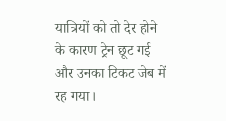यात्रियों को तो देर होने के कारण ट्रेन छूट गई और उनका टिकट जेब में रह गया।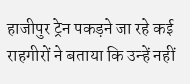हाजीपुर ट्रेन पकड़ने जा रहे कई राहगीरों ने बताया कि उन्हें नहीं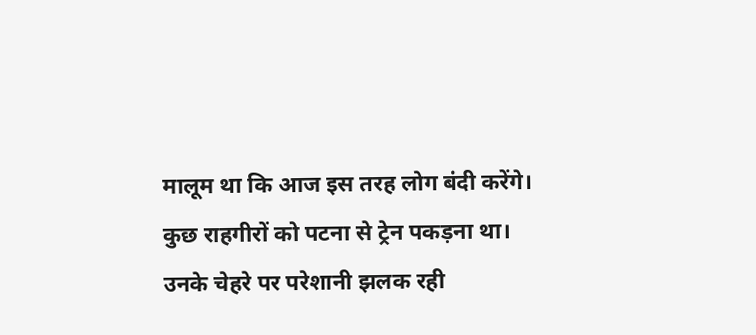मालूम था कि आज इस तरह लोग बंदी करेंगे। कुछ राहगीरों को पटना से ट्रेन पकड़ना था। उनके चेहरे पर परेशानी झलक रही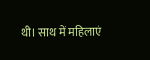थी। साथ में महिलाएं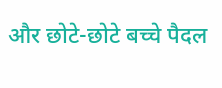और छोटे-छोटे बच्चे पैदल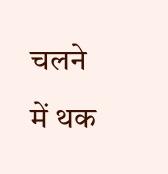चलने में थक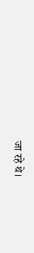जा रहे थे।